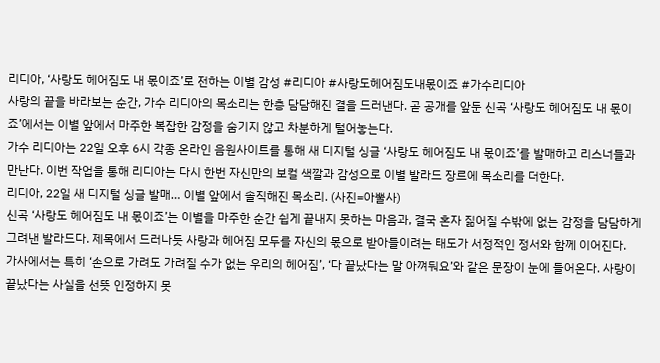리디아, ‘사랑도 헤어짐도 내 몫이죠’로 전하는 이별 감성 #리디아 #사랑도헤어짐도내몫이죠 #가수리디아
사랑의 끝을 바라보는 순간, 가수 리디아의 목소리는 한층 담담해진 결을 드러낸다. 곧 공개를 앞둔 신곡 ‘사랑도 헤어짐도 내 몫이죠’에서는 이별 앞에서 마주한 복잡한 감정을 숨기지 않고 차분하게 털어놓는다.
가수 리디아는 22일 오후 6시 각종 온라인 음원사이트를 통해 새 디지털 싱글 ‘사랑도 헤어짐도 내 몫이죠’를 발매하고 리스너들과 만난다. 이번 작업을 통해 리디아는 다시 한번 자신만의 보컬 색깔과 감성으로 이별 발라드 장르에 목소리를 더한다.
리디아, 22일 새 디지털 싱글 발매… 이별 앞에서 솔직해진 목소리. (사진=아뿔사)
신곡 ‘사랑도 헤어짐도 내 몫이죠’는 이별을 마주한 순간 쉽게 끝내지 못하는 마음과, 결국 혼자 짊어질 수밖에 없는 감정을 담담하게 그려낸 발라드다. 제목에서 드러나듯 사랑과 헤어짐 모두를 자신의 몫으로 받아들이려는 태도가 서정적인 정서와 함께 이어진다.
가사에서는 특히 ‘손으로 가려도 가려질 수가 없는 우리의 헤어짐’, ‘다 끝났다는 말 아껴둬요’와 같은 문장이 눈에 들어온다. 사랑이 끝났다는 사실을 선뜻 인정하지 못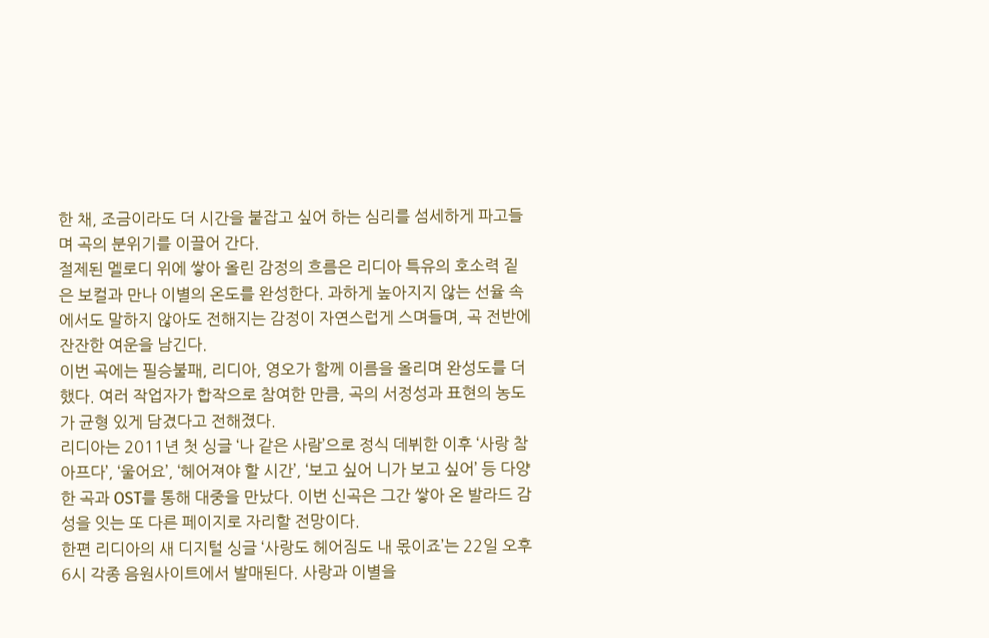한 채, 조금이라도 더 시간을 붙잡고 싶어 하는 심리를 섬세하게 파고들며 곡의 분위기를 이끌어 간다.
절제된 멜로디 위에 쌓아 올린 감정의 흐름은 리디아 특유의 호소력 짙은 보컬과 만나 이별의 온도를 완성한다. 과하게 높아지지 않는 선율 속에서도 말하지 않아도 전해지는 감정이 자연스럽게 스며들며, 곡 전반에 잔잔한 여운을 남긴다.
이번 곡에는 필승불패, 리디아, 영오가 함께 이름을 올리며 완성도를 더했다. 여러 작업자가 합작으로 참여한 만큼, 곡의 서정성과 표현의 농도가 균형 있게 담겼다고 전해졌다.
리디아는 2011년 첫 싱글 ‘나 같은 사람’으로 정식 데뷔한 이후 ‘사랑 참 아프다’, ‘울어요’, ‘헤어져야 할 시간’, ‘보고 싶어 니가 보고 싶어’ 등 다양한 곡과 OST를 통해 대중을 만났다. 이번 신곡은 그간 쌓아 온 발라드 감성을 잇는 또 다른 페이지로 자리할 전망이다.
한편 리디아의 새 디지털 싱글 ‘사랑도 헤어짐도 내 몫이죠’는 22일 오후 6시 각종 음원사이트에서 발매된다. 사랑과 이별을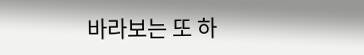바라보는 또 하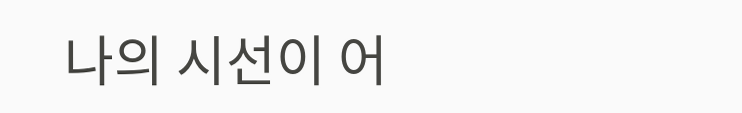나의 시선이 어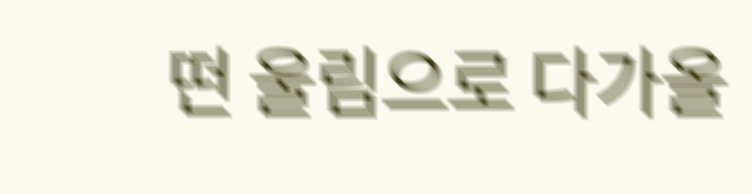떤 울림으로 다가올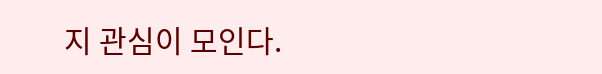지 관심이 모인다.